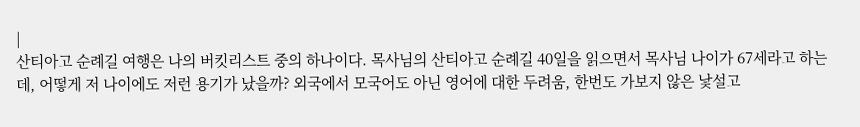|
산티아고 순례길 여행은 나의 버킷리스트 중의 하나이다. 목사님의 산티아고 순례길 40일을 읽으면서 목사님 나이가 67세라고 하는데, 어떻게 저 나이에도 저런 용기가 났을까? 외국에서 모국어도 아닌 영어에 대한 두려움, 한번도 가보지 않은 낯설고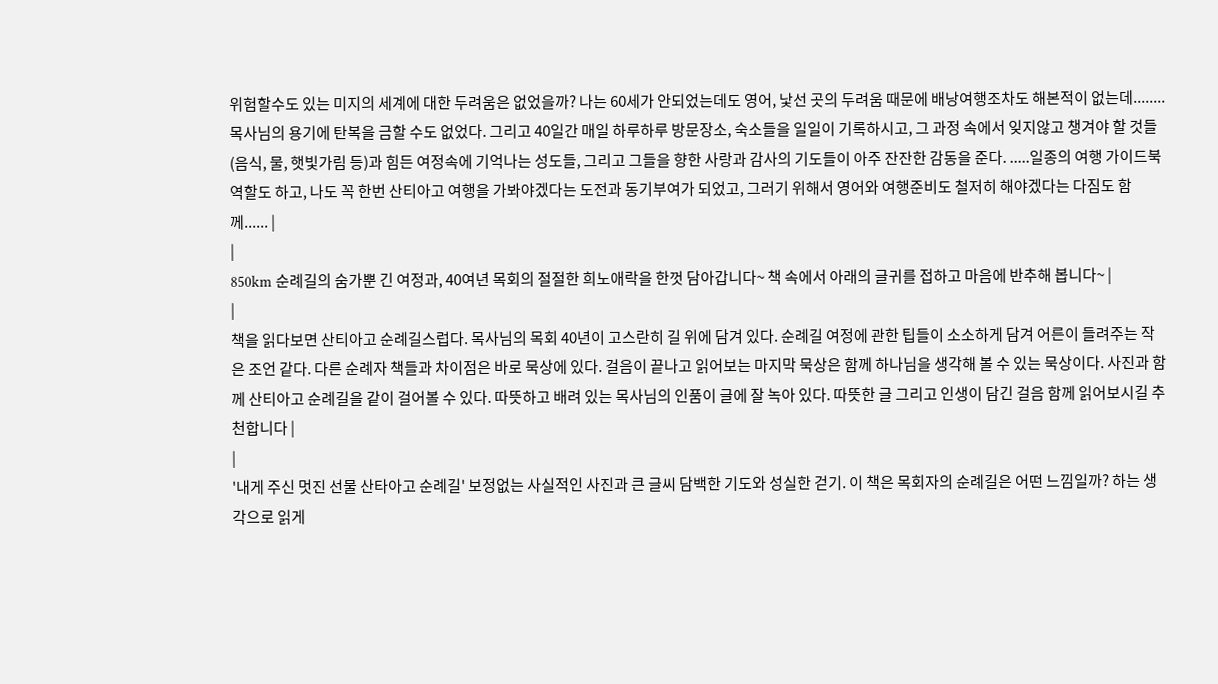위험할수도 있는 미지의 세계에 대한 두려움은 없었을까? 나는 60세가 안되었는데도 영어, 낯선 곳의 두려움 때문에 배낭여행조차도 해본적이 없는데........목사님의 용기에 탄복을 금할 수도 없었다. 그리고 40일간 매일 하루하루 방문장소, 숙소들을 일일이 기록하시고, 그 과정 속에서 잊지않고 챙겨야 할 것들(음식, 물, 햇빛가림 등)과 힘든 여정속에 기억나는 성도들, 그리고 그들을 향한 사랑과 감사의 기도들이 아주 잔잔한 감동을 준다. .....일종의 여행 가이드북 역할도 하고, 나도 꼭 한번 산티아고 여행을 가봐야겠다는 도전과 동기부여가 되었고, 그러기 위해서 영어와 여행준비도 철저히 해야겠다는 다짐도 함께...... |
|
850km 순례길의 숨가뿐 긴 여정과, 40여년 목회의 절절한 희노애락을 한껏 담아갑니다~ 책 속에서 아래의 글귀를 접하고 마음에 반추해 봅니다~ |
|
책을 읽다보면 산티아고 순례길스럽다. 목사님의 목회 40년이 고스란히 길 위에 담겨 있다. 순례길 여정에 관한 팁들이 소소하게 담겨 어른이 들려주는 작은 조언 같다. 다른 순례자 책들과 차이점은 바로 묵상에 있다. 걸음이 끝나고 읽어보는 마지막 묵상은 함께 하나님을 생각해 볼 수 있는 묵상이다. 사진과 함께 산티아고 순례길을 같이 걸어볼 수 있다. 따뜻하고 배려 있는 목사님의 인품이 글에 잘 녹아 있다. 따뜻한 글 그리고 인생이 담긴 걸음 함께 읽어보시길 추천합니다 |
|
'내게 주신 멋진 선물 산타아고 순례길' 보정없는 사실적인 사진과 큰 글씨 담백한 기도와 성실한 걷기. 이 책은 목회자의 순례길은 어떤 느낌일까? 하는 생각으로 읽게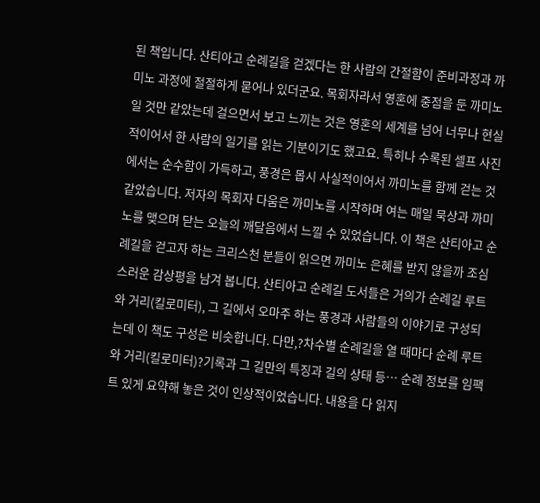된 책입니다. 산티아고 순례길을 걷겠다는 한 사람의 간절함이 준비과정과 까미노 과정에 절절하게 묻어나 있더군요. 목회자라서 영혼에 중점을 둔 까미노 일 것만 같았는데 걸으면서 보고 느끼는 것은 영혼의 세계를 넘어 너무나 현실적이어서 한 사람의 일기를 읽는 기분이기도 했고요. 특히나 수록된 셀프 사진에서는 순수함이 가득하고, 풍경은 몹시 사실적이어서 까미노를 함께 걷는 것 같았습니다. 저자의 목회자 다움은 까미노를 시작하며 여는 매일 묵상과 까미노를 맺으며 닫는 오늘의 깨달음에서 느낄 수 있었습니다. 이 책은 산티아고 순례길을 걷고자 하는 크리스천 분들이 읽으면 까미노 은혜를 받지 않을까 조심스러운 감상평을 남겨 봅니다. 산티아고 순례길 도서들은 거의가 순례길 루트와 거리(킬로미터), 그 길에서 오마주 하는 풍경과 사람들의 이야기로 구성되는데 이 책도 구성은 비슷합니다. 다만,?차수별 순례길을 열 때마다 순례 루트와 거리(킬로미터)?기록과 그 길만의 특징과 길의 상태 등… 순례 정보를 임팩트 있게 요약해 놓은 것이 인상적이었습니다. 내용을 다 읽지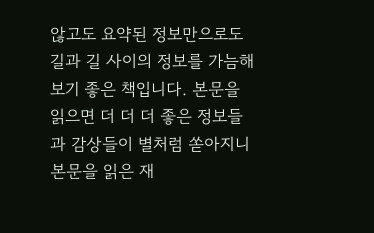않고도 요약된 정보만으로도 길과 길 사이의 정보를 가늠해 보기 좋은 책입니다. 본문을 읽으면 더 더 더 좋은 정보들과 감상들이 별처럼 쏟아지니 본문을 읽은 재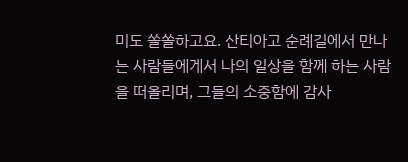미도 쏠쏠하고요. 산티아고 순례길에서 만나는 사람들에게서 나의 일상을 함께 하는 사람을 떠올리며, 그들의 소중함에 감사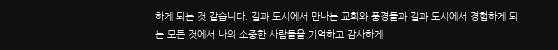하게 되는 것 같습니다. 길과 도시에서 만나는 교회와 풍경들과 길과 도시에서 경험하게 되는 모든 것에서 나의 소중한 사람들을 기억하고 감사하게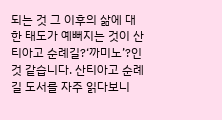되는 것 그 이후의 삶에 대한 태도가 예뻐지는 것이 산티아고 순례길?‘까미노’?인 것 같습니다. 산티아고 순례길 도서를 자주 읽다보니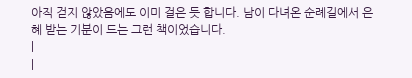아직 걷지 않았음에도 이미 걸은 듯 합니다. 남이 다녀온 순례길에서 은혜 받는 기분이 드는 그런 책이었습니다.
|
|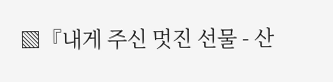▧『내게 주신 멋진 선물 - 산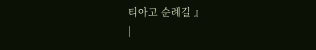티아고 순례길 』
|